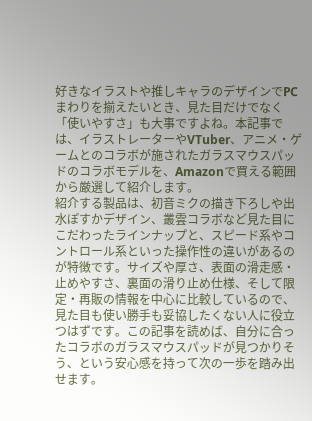好きなイラストや推しキャラのデザインでPCまわりを揃えたいとき、見た目だけでなく「使いやすさ」も大事ですよね。本記事では、イラストレーターやVTuber、アニメ・ゲームとのコラボが施されたガラスマウスパッドのコラボモデルを、Amazonで買える範囲から厳選して紹介します。
紹介する製品は、初音ミクの描き下ろしや出水ぽすかデザイン、叢雲コラボなど見た目にこだわったラインナップと、スピード系やコントロール系といった操作性の違いがあるのが特徴です。サイズや厚さ、表面の滑走感・止めやすさ、裏面の滑り止め仕様、そして限定・再販の情報を中心に比較しているので、見た目も使い勝手も妥協したくない人に役立つはずです。この記事を読めば、自分に合ったコラボのガラスマウスパッドが見つかりそう、という安心感を持って次の一歩を踏み出せます。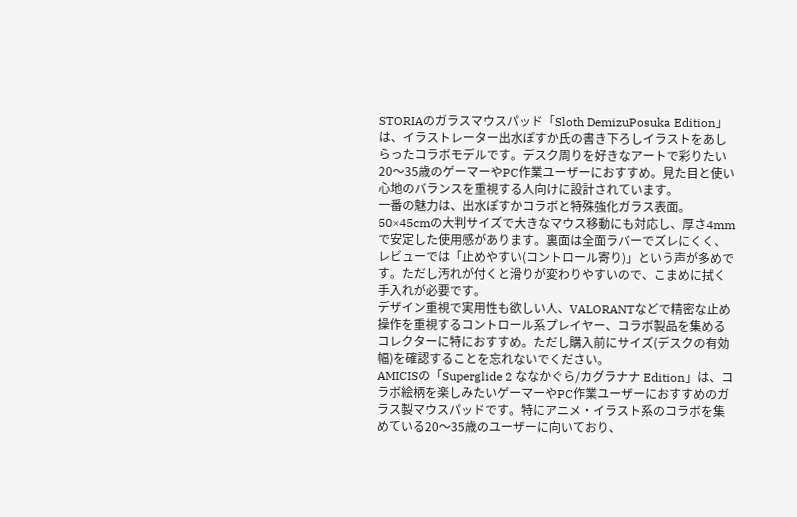STORIAのガラスマウスパッド「Sloth DemizuPosuka Edition」は、イラストレーター出水ぽすか氏の書き下ろしイラストをあしらったコラボモデルです。デスク周りを好きなアートで彩りたい20〜35歳のゲーマーやPC作業ユーザーにおすすめ。見た目と使い心地のバランスを重視する人向けに設計されています。
一番の魅力は、出水ぽすかコラボと特殊強化ガラス表面。50×45cmの大判サイズで大きなマウス移動にも対応し、厚さ4mmで安定した使用感があります。裏面は全面ラバーでズレにくく、レビューでは「止めやすい(コントロール寄り)」という声が多めです。ただし汚れが付くと滑りが変わりやすいので、こまめに拭く手入れが必要です。
デザイン重視で実用性も欲しい人、VALORANTなどで精密な止め操作を重視するコントロール系プレイヤー、コラボ製品を集めるコレクターに特におすすめ。ただし購入前にサイズ(デスクの有効幅)を確認することを忘れないでください。
AMICISの「Superglide 2 ななかぐら/カグラナナ Edition」は、コラボ絵柄を楽しみたいゲーマーやPC作業ユーザーにおすすめのガラス製マウスパッドです。特にアニメ・イラスト系のコラボを集めている20〜35歳のユーザーに向いており、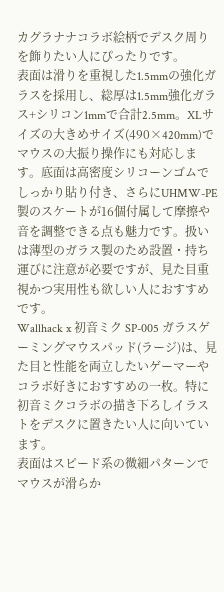カグラナナコラボ絵柄でデスク周りを飾りたい人にぴったりです。
表面は滑りを重視した1.5mmの強化ガラスを採用し、総厚は1.5mm強化ガラス+シリコン1mmで合計2.5mm。XLサイズの大きめサイズ(490×420mm)でマウスの大振り操作にも対応します。底面は高密度シリコーンゴムでしっかり貼り付き、さらにUHMW-PE製のスケートが16個付属して摩擦や音を調整できる点も魅力です。扱いは薄型のガラス製のため設置・持ち運びに注意が必要ですが、見た目重視かつ実用性も欲しい人におすすめです。
Wallhack x 初音ミク SP-005 ガラスゲーミングマウスパッド(ラージ)は、見た目と性能を両立したいゲーマーやコラボ好きにおすすめの一枚。特に初音ミクコラボの描き下ろしイラストをデスクに置きたい人に向いています。
表面はスピード系の微細パターンでマウスが滑らか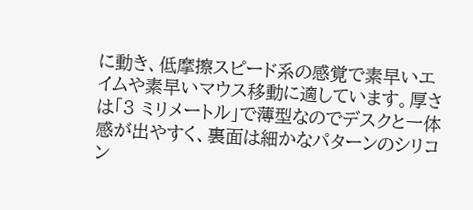に動き、低摩擦スピード系の感覚で素早いエイムや素早いマウス移動に適しています。厚さは「3 ミリメートル」で薄型なのでデスクと一体感が出やすく、裏面は細かなパターンのシリコン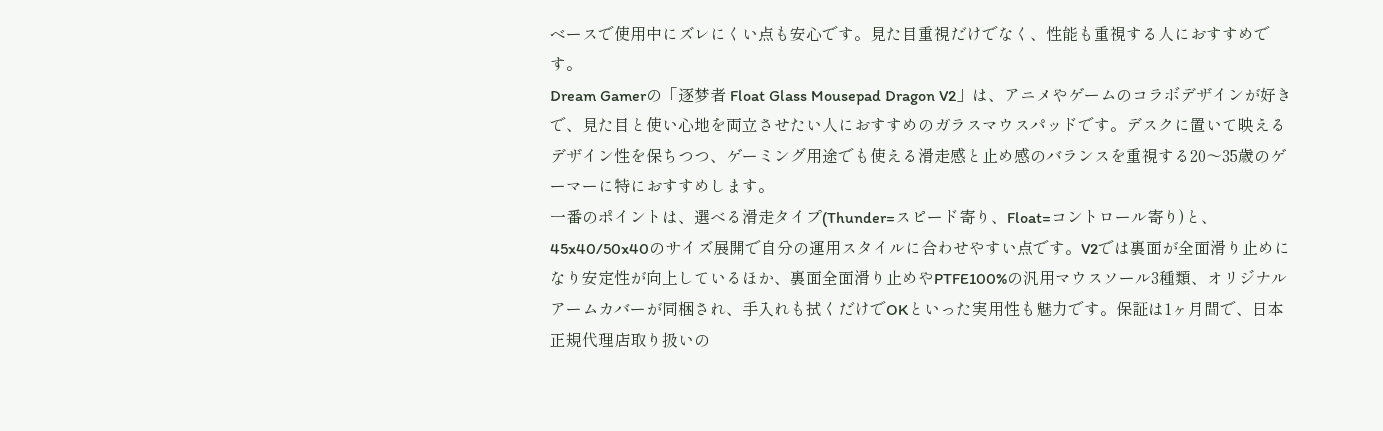ベースで使用中にズレにくい点も安心です。見た目重視だけでなく、性能も重視する人におすすめです。
Dream Gamerの「逐梦者 Float Glass Mousepad Dragon V2」は、アニメやゲームのコラボデザインが好きで、見た目と使い心地を両立させたい人におすすめのガラスマウスパッドです。デスクに置いて映えるデザイン性を保ちつつ、ゲーミング用途でも使える滑走感と止め感のバランスを重視する20〜35歳のゲーマーに特におすすめします。
一番のポイントは、選べる滑走タイプ(Thunder=スピード寄り、Float=コントロール寄り)と、45x40/50x40のサイズ展開で自分の運用スタイルに合わせやすい点です。V2では裏面が全面滑り止めになり安定性が向上しているほか、裏面全面滑り止めやPTFE100%の汎用マウスソール3種類、オリジナルアームカバーが同梱され、手入れも拭くだけでOKといった実用性も魅力です。保証は1ヶ月間で、日本正規代理店取り扱いの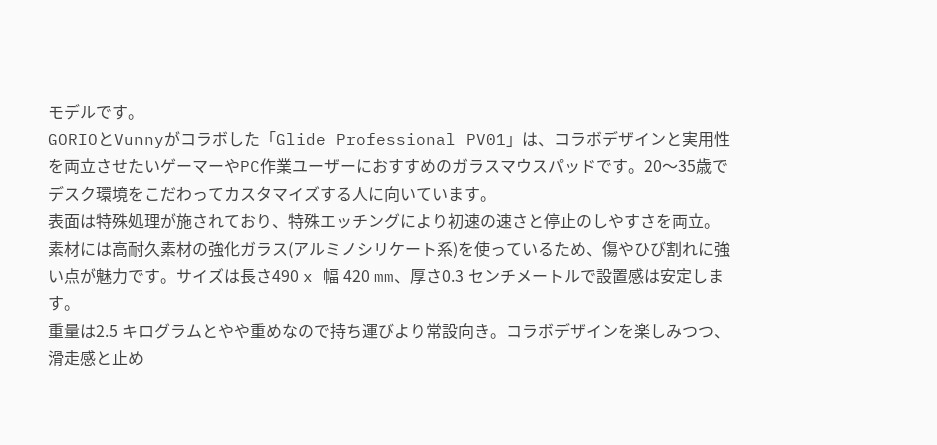モデルです。
GORIOとVunnyがコラボした「Glide Professional PV01」は、コラボデザインと実用性を両立させたいゲーマーやPC作業ユーザーにおすすめのガラスマウスパッドです。20〜35歳でデスク環境をこだわってカスタマイズする人に向いています。
表面は特殊処理が施されており、特殊エッチングにより初速の速さと停止のしやすさを両立。素材には高耐久素材の強化ガラス(アルミノシリケート系)を使っているため、傷やひび割れに強い点が魅力です。サイズは長さ490 x 幅 420 mm、厚さ0.3 センチメートルで設置感は安定します。
重量は2.5 キログラムとやや重めなので持ち運びより常設向き。コラボデザインを楽しみつつ、滑走感と止め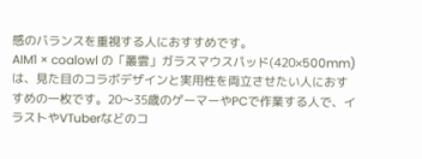感のバランスを重視する人におすすめです。
AIM1 × coalowl の「叢雲」ガラスマウスパッド(420×500mm)は、見た目のコラボデザインと実用性を両立させたい人におすすめの一枚です。20〜35歳のゲーマーやPCで作業する人で、イラストやVTuberなどのコ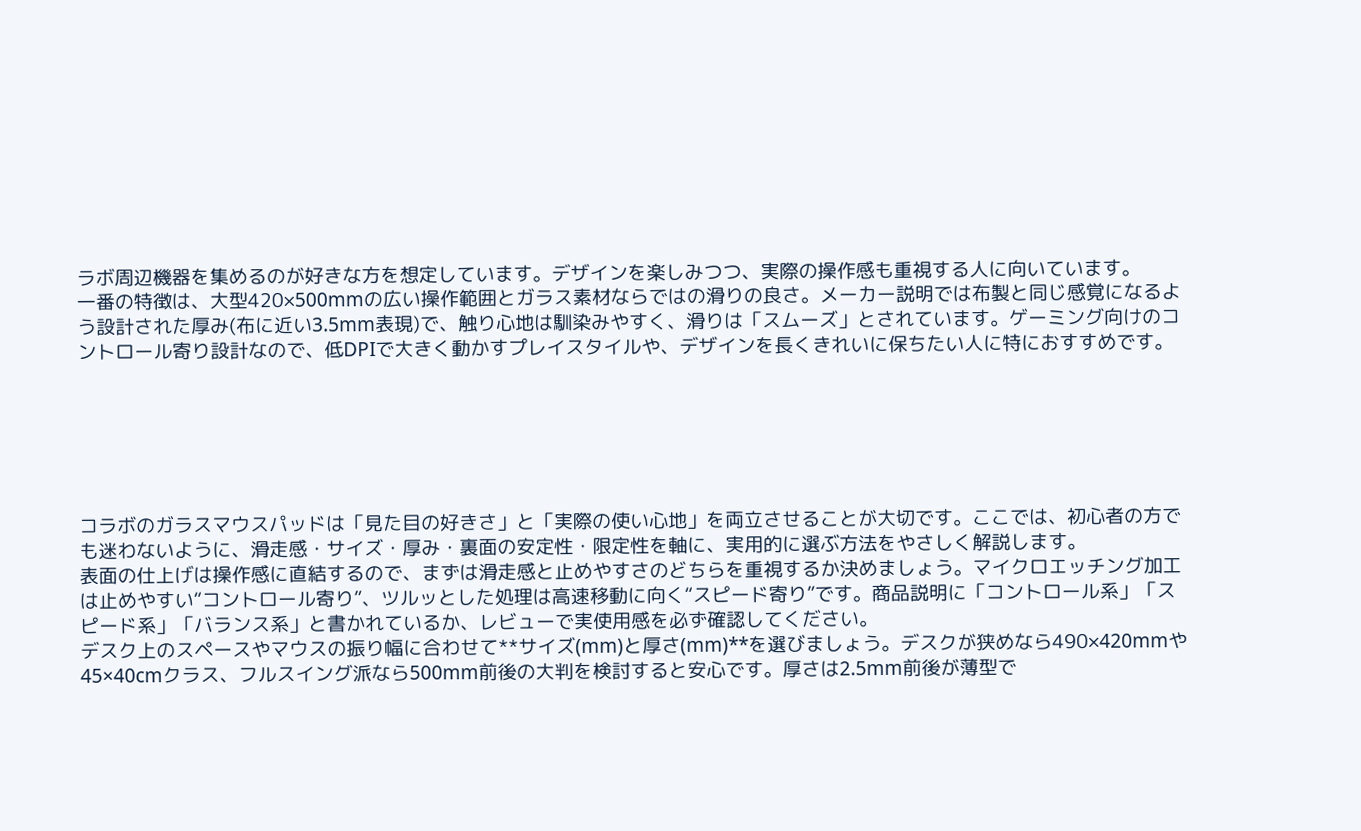ラボ周辺機器を集めるのが好きな方を想定しています。デザインを楽しみつつ、実際の操作感も重視する人に向いています。
一番の特徴は、大型420×500mmの広い操作範囲とガラス素材ならではの滑りの良さ。メーカー説明では布製と同じ感覚になるよう設計された厚み(布に近い3.5mm表現)で、触り心地は馴染みやすく、滑りは「スムーズ」とされています。ゲーミング向けのコントロール寄り設計なので、低DPIで大きく動かすプレイスタイルや、デザインを長くきれいに保ちたい人に特におすすめです。






コラボのガラスマウスパッドは「見た目の好きさ」と「実際の使い心地」を両立させることが大切です。ここでは、初心者の方でも迷わないように、滑走感・サイズ・厚み・裏面の安定性・限定性を軸に、実用的に選ぶ方法をやさしく解説します。
表面の仕上げは操作感に直結するので、まずは滑走感と止めやすさのどちらを重視するか決めましょう。マイクロエッチング加工は止めやすい“コントロール寄り”、ツルッとした処理は高速移動に向く“スピード寄り”です。商品説明に「コントロール系」「スピード系」「バランス系」と書かれているか、レビューで実使用感を必ず確認してください。
デスク上のスペースやマウスの振り幅に合わせて**サイズ(mm)と厚さ(mm)**を選びましょう。デスクが狭めなら490×420mmや45×40cmクラス、フルスイング派なら500mm前後の大判を検討すると安心です。厚さは2.5mm前後が薄型で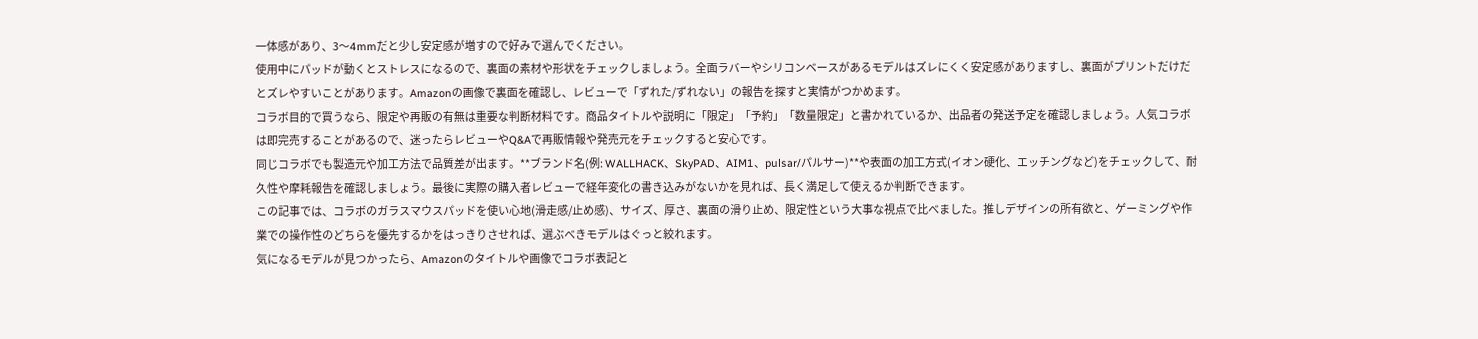一体感があり、3〜4mmだと少し安定感が増すので好みで選んでください。
使用中にパッドが動くとストレスになるので、裏面の素材や形状をチェックしましょう。全面ラバーやシリコンベースがあるモデルはズレにくく安定感がありますし、裏面がプリントだけだとズレやすいことがあります。Amazonの画像で裏面を確認し、レビューで「ずれた/ずれない」の報告を探すと実情がつかめます。
コラボ目的で買うなら、限定や再販の有無は重要な判断材料です。商品タイトルや説明に「限定」「予約」「数量限定」と書かれているか、出品者の発送予定を確認しましょう。人気コラボは即完売することがあるので、迷ったらレビューやQ&Aで再販情報や発売元をチェックすると安心です。
同じコラボでも製造元や加工方法で品質差が出ます。**ブランド名(例: WALLHACK、SkyPAD、AIM1、pulsar/パルサー)**や表面の加工方式(イオン硬化、エッチングなど)をチェックして、耐久性や摩耗報告を確認しましょう。最後に実際の購入者レビューで経年変化の書き込みがないかを見れば、長く満足して使えるか判断できます。
この記事では、コラボのガラスマウスパッドを使い心地(滑走感/止め感)、サイズ、厚さ、裏面の滑り止め、限定性という大事な視点で比べました。推しデザインの所有欲と、ゲーミングや作業での操作性のどちらを優先するかをはっきりさせれば、選ぶべきモデルはぐっと絞れます。
気になるモデルが見つかったら、Amazonのタイトルや画像でコラボ表記と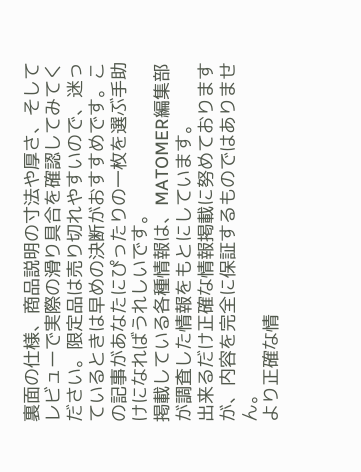裏面の仕様、商品説明の寸法や厚さ、そしてレビューで実際の滑り具合を確認してみてください。限定品は売り切れやすいので、迷っているときは早めの決断がおすすめです。この記事があなたにぴったりの一枚を選ぶ手助けになればうれしいです。
掲載している各種情報は、MATOMER編集部が調査した情報をもとにしています。
出来るだけ正確な情報掲載に努めておりますが、内容を完全に保証するものではありません。
より正確な情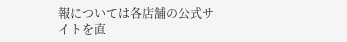報については各店舗の公式サイトを直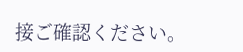接ご確認ください。